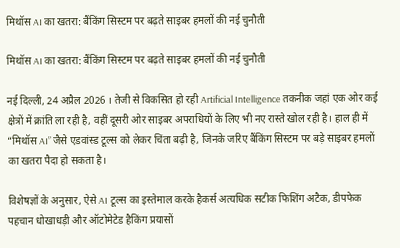मिथॉस AI का खतरा: बैंकिंग सिस्टम पर बढ़ते साइबर हमलों की नई चुनौती

मिथॉस AI का खतरा: बैंकिंग सिस्टम पर बढ़ते साइबर हमलों की नई चुनौती

नई दिल्ली, 24 अप्रैल 2026 । तेजी से विकसित हो रही Artificial Intelligence तकनीक जहां एक ओर कई क्षेत्रों में क्रांति ला रही है, वहीं दूसरी ओर साइबर अपराधियों के लिए भी नए रास्ते खोल रही है। हाल ही में “मिथॉस AI” जैसे एडवांस्ड टूल्स को लेकर चिंता बढ़ी है, जिनके जरिए बैंकिंग सिस्टम पर बड़े साइबर हमलों का खतरा पैदा हो सकता है।

विशेषज्ञों के अनुसार, ऐसे AI टूल्स का इस्तेमाल करके हैकर्स अत्यधिक सटीक फिशिंग अटैक, डीपफेक पहचान धोखाधड़ी और ऑटोमेटेड हैकिंग प्रयासों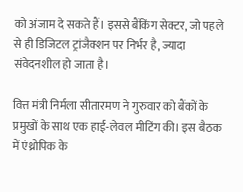को अंजाम दे सकते हैं। इससे बैंकिंग सेक्टर, जो पहले से ही डिजिटल ट्रांजैक्शन पर निर्भर है, ज्यादा संवेदनशील हो जाता है।

वित्त मंत्री निर्मला सीतारमण ने गुरुवार को बैंकों के प्रमुखों के साथ एक हाई-लेवल मीटिंग की। इस बैठक में एंथ्रोपिक के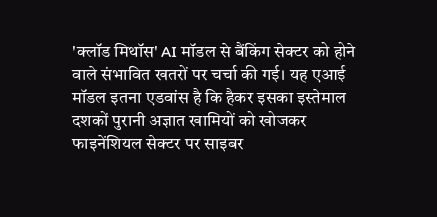'क्लॉड मिथॉस' AI मॉडल से बैंकिंग सेक्टर को होने वाले संभावित खतरों पर चर्चा की गई। यह एआई मॉडल इतना एडवांस है कि हैकर इसका इस्तेमाल दशकों पुरानी अज्ञात खामियों को खोजकर फाइनेंशियल सेक्टर पर साइबर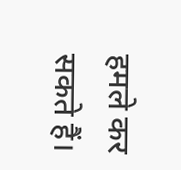हमले कर सकते हैं।